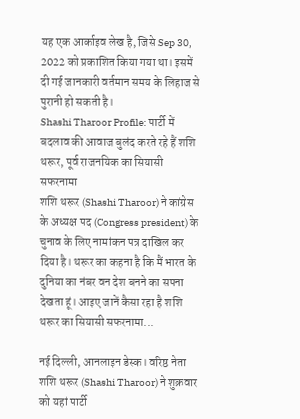यह एक आर्काइव लेख है, जिसे Sep 30, 2022 को प्रकाशित किया गया था। इसमें दी गई जानकारी वर्तमान समय के लिहाज से पुरानी हो सकती है।
Shashi Tharoor Profile: पार्टी में बदलाव की आवाज बुलंद करते रहे हैं शशि थरूर, पूर्व राजनयिक का सियासी सफरनामा
शशि थरूर (Shashi Tharoor) ने कांग्रेस के अध्यक्ष पद (Congress president) के चुनाव के लिए नामांकन पत्र दाखिल कर दिया है। थरूर का कहना है कि मैं भारत के दुनिया का नंबर वन देश बनने का सपना देखता हूं। आइए जानें कैसा रहा है शशि थरूर का सियासी सफरनामा...

नई दिल्ली, आनलाइन डेस्क। वरिष्ठ नेता शशि थरूर (Shashi Tharoor) ने शुक्रवार को यहां पार्टी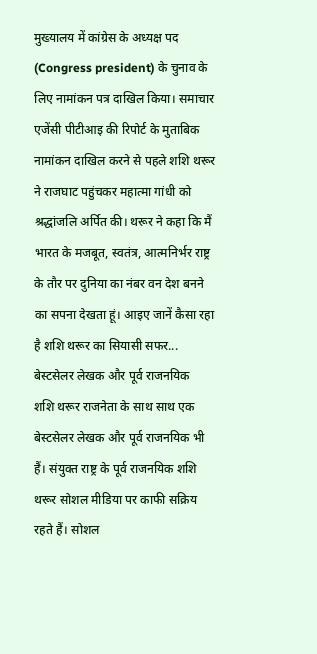मुख्यालय में कांग्रेस के अध्यक्ष पद (Congress president) के चुनाव के लिए नामांकन पत्र दाखिल किया। समाचार एजेंसी पीटीआइ की रिपोर्ट के मुताबिक नामांकन दाखिल करने से पहले शशि थरूर ने राजघाट पहुंचकर महात्मा गांधी को श्रद्धांजलि अर्पित की। थरूर ने कहा कि मैं भारत के मजबूत, स्वतंत्र, आत्मनिर्भर राष्ट्र के तौर पर दुनिया का नंबर वन देश बनने का सपना देखता हूं। आइए जानें कैसा रहा है शशि थरूर का सियासी सफर...
बेस्टसेलर लेखक और पूर्व राजनयिक
शशि थरूर राजनेता के साथ साथ एक बेस्टसेलर लेखक और पूर्व राजनयिक भी हैं। संयुक्त राष्ट्र के पूर्व राजनयिक शशि थरूर सोशल मीडिया पर काफी सक्रिय रहते हैं। सोशल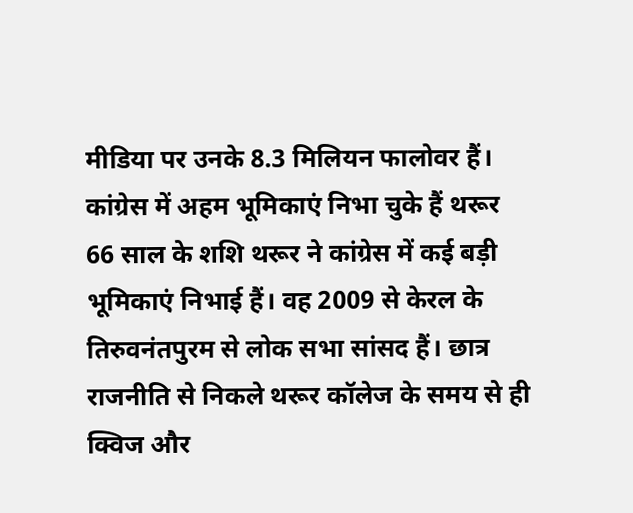मीडिया पर उनके 8.3 मिलियन फालोवर हैं।
कांग्रेस में अहम भूमिकाएं निभा चुके हैं थरूर
66 साल के शशि थरूर ने कांग्रेस में कई बड़ी भूमिकाएं निभाई हैं। वह 2009 से केरल के तिरुवनंतपुरम से लोक सभा सांसद हैं। छात्र राजनीति से निकले थरूर कॉलेज के समय से ही क्विज और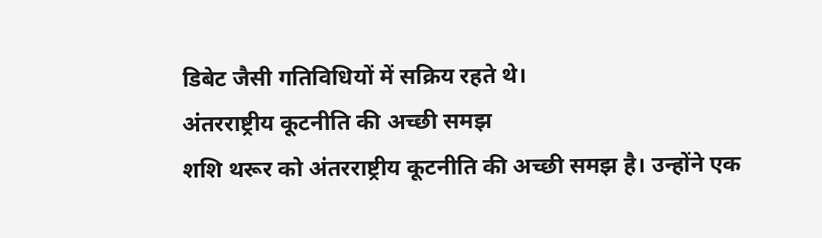डिबेट जैसी गतिविधियों में सक्रिय रहते थे।
अंतरराष्ट्रीय कूटनीति की अच्छी समझ
शशि थरूर को अंतरराष्ट्रीय कूटनीति की अच्छी समझ है। उन्होंने एक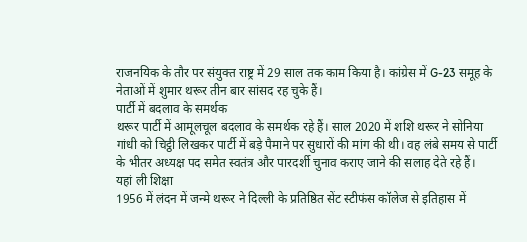राजनयिक के तौर पर संयुक्त राष्ट्र में 29 साल तक काम किया है। कांग्रेस में G-23 समूह के नेताओं में शुमार थरूर तीन बार सांसद रह चुके हैं।
पार्टी में बदलाव के समर्थक
थरूर पार्टी में आमूलचूल बदलाव के समर्थक रहे हैं। साल 2020 में शशि थरूर ने सोनिया गांधी को चिट्ठी लिखकर पार्टी में बड़े पैमाने पर सुधारों की मांग की थी। वह लंबे समय से पार्टी के भीतर अध्यक्ष पद समेत स्वतंत्र और पारदर्शी चुनाव कराए जाने की सलाह देते रहे हैं।
यहां ली शिक्षा
1956 में लंदन में जन्मे थरूर ने दिल्ली के प्रतिष्ठित सेंट स्टीफंस कॉलेज से इतिहास में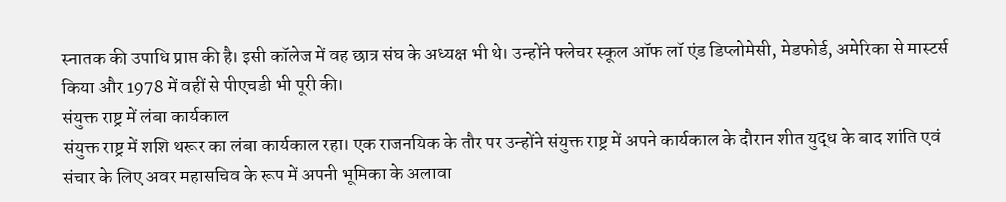स्नातक की उपाधि प्राप्त की है। इसी कॉलेज में वह छात्र संघ के अध्यक्ष भी थे। उन्होंने फ्लेचर स्कूल ऑफ लॉ एंड डिप्लोमेसी, मेडफोर्ड, अमेरिका से मास्टर्स किया और 1978 में वहीं से पीएचडी भी पूरी की।
संयुक्त राष्ट्र में लंबा कार्यकाल
संयुक्त राष्ट्र में शशि थरूर का लंबा कार्यकाल रहा। एक राजनयिक के तौर पर उन्होंने संयुक्त राष्ट्र में अपने कार्यकाल के दौरान शीत युद्ध के बाद शांति एवं संचार के लिए अवर महासचिव के रूप में अपनी भूमिका के अलावा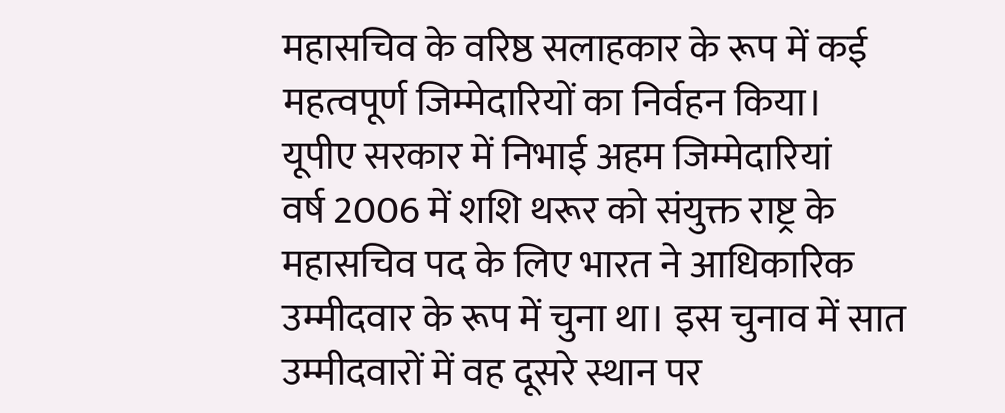महासचिव के वरिष्ठ सलाहकार के रूप में कई महत्वपूर्ण जिम्मेदारियों का निर्वहन किया।
यूपीए सरकार में निभाई अहम जिम्मेदारियां
वर्ष 2006 में शशि थरूर को संयुक्त राष्ट्र के महासचिव पद के लिए भारत ने आधिकारिक उम्मीदवार के रूप में चुना था। इस चुनाव में सात उम्मीदवारों में वह दूसरे स्थान पर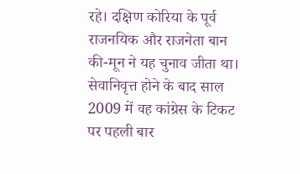रहे। दक्षिण कोरिया के पूर्व राजनयिक और राजनेता बान की-मून ने यह चुनाव जीता था। सेवानिवृत्त होने के बाद साल 2009 में वह कांग्रेस के टिकट पर पहली बार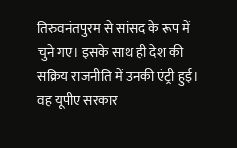तिरुवनंतपुरम से सांसद के रूप में चुने गए। इसके साथ ही देश की सक्रिय राजनीति में उनकी एंट्री हुई। वह यूपीए सरकार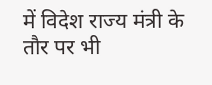में विदेश राज्य मंत्री के तौर पर भी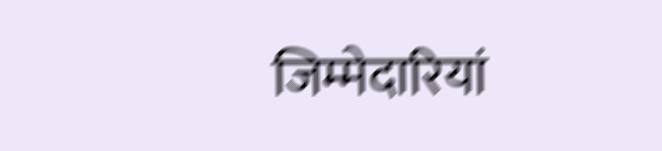जिम्मेदारियां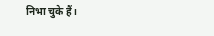निभा चुके हैं।